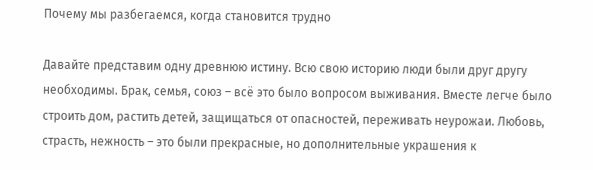Почему мы разбегаемся, когда становится трудно

Давайте представим одну древнюю истину. Всю свою историю люди были друг другу необходимы. Брак, семья, союз – всё это было вопросом выживания. Вместе легче было строить дом, растить детей, защищаться от опасностей, переживать неурожаи. Любовь, страсть, нежность – это были прекрасные, но дополнительные украшения к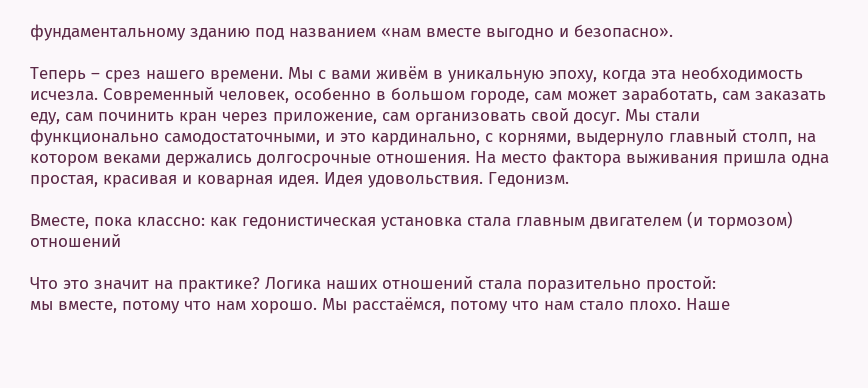фундаментальному зданию под названием «нам вместе выгодно и безопасно».

Теперь – срез нашего времени. Мы с вами живём в уникальную эпоху, когда эта необходимость исчезла. Современный человек, особенно в большом городе, сам может заработать, сам заказать еду, сам починить кран через приложение, сам организовать свой досуг. Мы стали функционально самодостаточными, и это кардинально, с корнями, выдернуло главный столп, на котором веками держались долгосрочные отношения. На место фактора выживания пришла одна простая, красивая и коварная идея. Идея удовольствия. Гедонизм.

Вместе, пока классно: как гедонистическая установка стала главным двигателем (и тормозом) отношений

Что это значит на практике? Логика наших отношений стала поразительно простой:
мы вместе, потому что нам хорошо. Мы расстаёмся, потому что нам стало плохо. Наше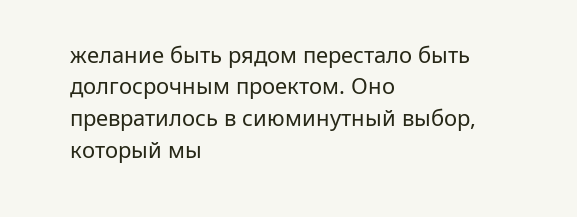желание быть рядом перестало быть долгосрочным проектом. Оно превратилось в сиюминутный выбор, который мы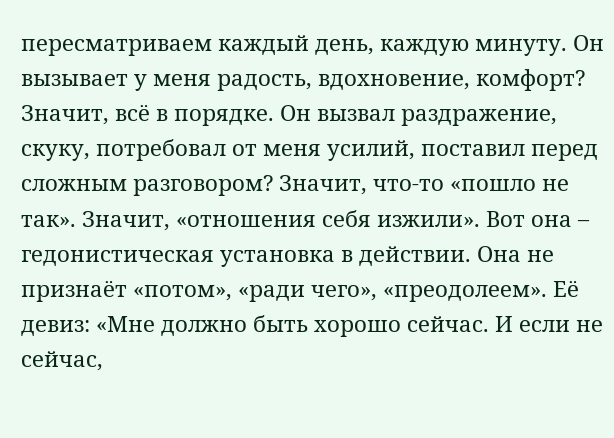пересматриваем каждый день, каждую минуту. Он вызывает у меня радость, вдохновение, комфорт? Значит, всё в порядке. Он вызвал раздражение, скуку, потребовал от меня усилий, поставил перед сложным разговором? Значит, что-то «пошло не так». Значит, «отношения себя изжили». Вот она – гедонистическая установка в действии. Она не признаёт «потом», «ради чего», «преодолеем». Её девиз: «Мне должно быть хорошо сейчас. И если не сейчас,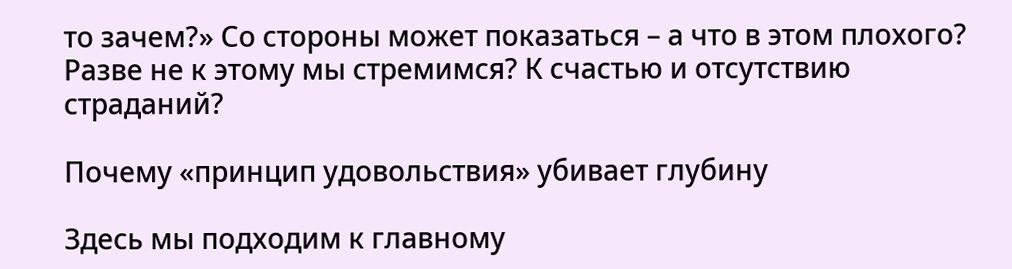то зачем?» Со стороны может показаться – а что в этом плохого? Разве не к этому мы стремимся? К счастью и отсутствию страданий?

Почему «принцип удовольствия» убивает глубину

Здесь мы подходим к главному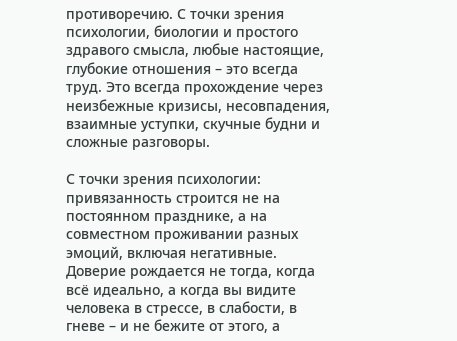противоречию. С точки зрения психологии, биологии и простого здравого смысла, любые настоящие, глубокие отношения – это всегда труд. Это всегда прохождение через неизбежные кризисы, несовпадения, взаимные уступки, скучные будни и сложные разговоры.

С точки зрения психологии: привязанность строится не на постоянном празднике, а на совместном проживании разных эмоций, включая негативные. Доверие рождается не тогда, когда всё идеально, а когда вы видите человека в стрессе, в слабости, в гневе – и не бежите от этого, а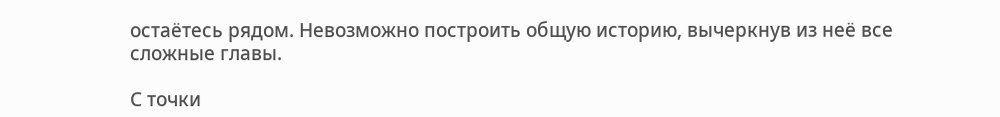остаётесь рядом. Невозможно построить общую историю, вычеркнув из неё все сложные главы.

С точки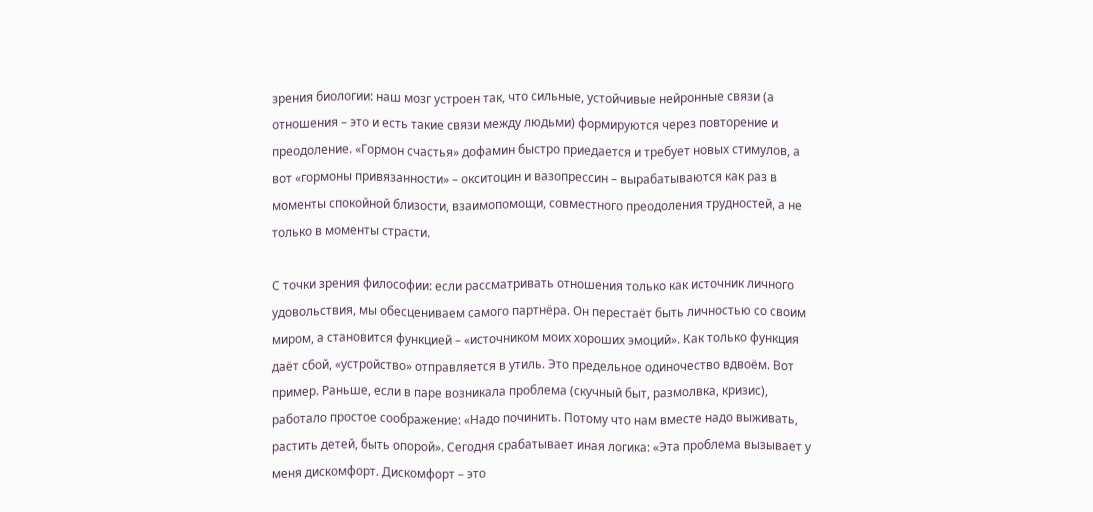зрения биологии: наш мозг устроен так, что сильные, устойчивые нейронные связи (а отношения – это и есть такие связи между людьми) формируются через повторение и преодоление. «Гормон счастья» дофамин быстро приедается и требует новых стимулов, а вот «гормоны привязанности» – окситоцин и вазопрессин – вырабатываются как раз в моменты спокойной близости, взаимопомощи, совместного преодоления трудностей, а не только в моменты страсти.

С точки зрения философии: если рассматривать отношения только как источник личного удовольствия, мы обесцениваем самого партнёра. Он перестаёт быть личностью со своим миром, а становится функцией – «источником моих хороших эмоций». Как только функция даёт сбой, «устройство» отправляется в утиль. Это предельное одиночество вдвоём. Вот пример. Раньше, если в паре возникала проблема (скучный быт, размолвка, кризис), работало простое соображение: «Надо починить. Потому что нам вместе надо выживать, растить детей, быть опорой». Сегодня срабатывает иная логика: «Эта проблема вызывает у меня дискомфорт. Дискомфорт – это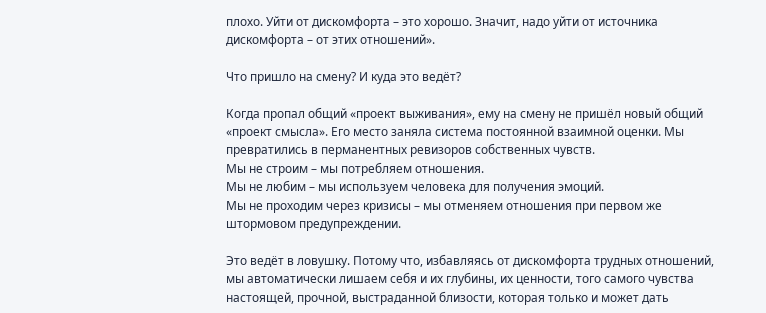плохо. Уйти от дискомфорта – это хорошо. Значит, надо уйти от источника дискомфорта – от этих отношений».

Что пришло на смену? И куда это ведёт?

Когда пропал общий «проект выживания», ему на смену не пришёл новый общий «проект смысла». Его место заняла система постоянной взаимной оценки. Мы превратились в перманентных ревизоров собственных чувств.
Мы не строим – мы потребляем отношения.
Мы не любим – мы используем человека для получения эмоций.
Мы не проходим через кризисы – мы отменяем отношения при первом же штормовом предупреждении.

Это ведёт в ловушку. Потому что, избавляясь от дискомфорта трудных отношений, мы автоматически лишаем себя и их глубины, их ценности, того самого чувства настоящей, прочной, выстраданной близости, которая только и может дать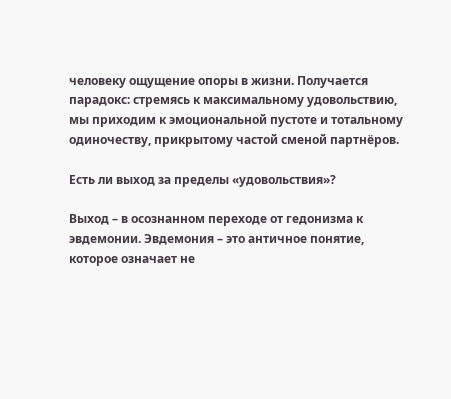человеку ощущение опоры в жизни. Получается парадокс: стремясь к максимальному удовольствию, мы приходим к эмоциональной пустоте и тотальному одиночеству, прикрытому частой сменой партнёров.

Есть ли выход за пределы «удовольствия»?

Выход – в осознанном переходе от гедонизма к эвдемонии. Эвдемония – это античное понятие, которое означает не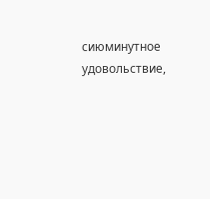сиюминутное удовольствие,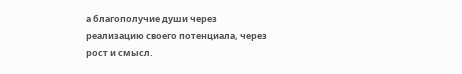а благополучие души через реализацию своего потенциала, через рост и смысл.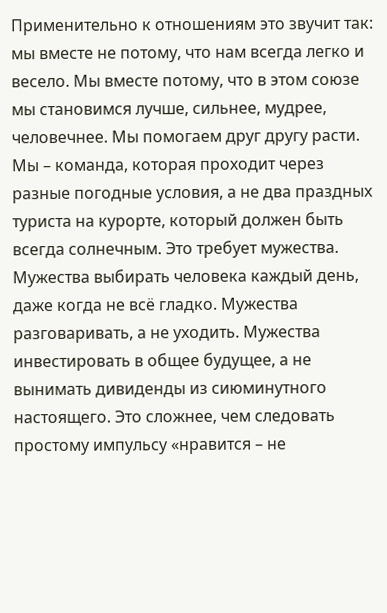Применительно к отношениям это звучит так: мы вместе не потому, что нам всегда легко и весело. Мы вместе потому, что в этом союзе мы становимся лучше, сильнее, мудрее, человечнее. Мы помогаем друг другу расти. Мы – команда, которая проходит через разные погодные условия, а не два праздных туриста на курорте, который должен быть всегда солнечным. Это требует мужества. Мужества выбирать человека каждый день, даже когда не всё гладко. Мужества разговаривать, а не уходить. Мужества инвестировать в общее будущее, а не вынимать дивиденды из сиюминутного настоящего. Это сложнее, чем следовать простому импульсу «нравится – не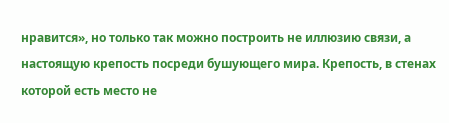нравится», но только так можно построить не иллюзию связи, а настоящую крепость посреди бушующего мира. Крепость, в стенах которой есть место не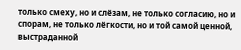только смеху, но и слёзам, не только согласию, но и спорам, не только лёгкости, но и той самой ценной, выстраданной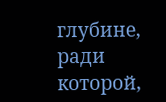глубине, ради которой,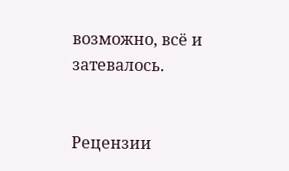возможно, всё и затевалось.


Рецензии